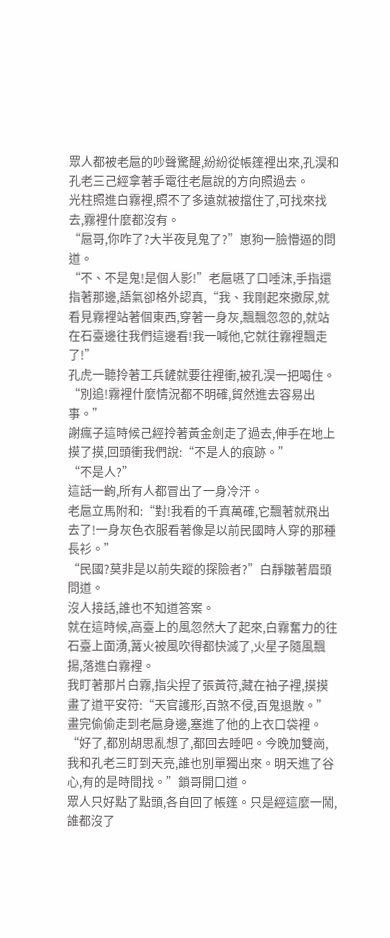眾人都被老扈的吵聲驚醒,紛紛從帳篷裡出來,孔淏和孔老三己經拿著手電往老扈說的方向照過去。
光柱照進白霧裡,照不了多遠就被擋住了,可找來找去,霧裡什麼都沒有。
“扈哥,你咋了?大半夜見鬼了?”崽狗一臉懵逼的問道。
“不、不是鬼!是個人影!”老扈嚥了口唾沫,手指還指著那邊,語氣卻格外認真,“我、我剛起來撒尿,就看見霧裡站著個東西,穿著一身灰,飄飄忽忽的,就站在石臺邊往我們這邊看!我一喊他,它就往霧裡飄走了!”
孔虎一聽拎著工兵鏟就要往裡衝,被孔淏一把喝住。
“別追!霧裡什麼情況都不明確,貿然進去容易出事。”
謝瘋子這時候己經拎著黃金劍走了過去,伸手在地上摸了摸,回頭衝我們說:“不是人的痕跡。”
“不是人?”
這話一齣,所有人都冒出了一身冷汗。
老扈立馬附和:“對!我看的千真萬確,它飄著就飛出去了!一身灰色衣服看著像是以前民國時人穿的那種長衫。”
“民國?莫非是以前失蹤的探險者?”白靜皺著眉頭問道。
沒人接話,誰也不知道答案。
就在這時候,高臺上的風忽然大了起來,白霧奮力的往石臺上面湧,篝火被風吹得都快滅了,火星子隨風飄揚,落進白霧裡。
我盯著那片白霧,指尖捏了張黃符,藏在袖子裡,摸摸畫了道平安符:“天官護形,百煞不侵,百鬼退散。”
畫完偷偷走到老扈身邊,塞進了他的上衣口袋裡。
“好了,都別胡思亂想了,都回去睡吧。今晚加雙崗,我和孔老三盯到天亮,誰也別單獨出來。明天進了谷心,有的是時間找。”鎖哥開口道。
眾人只好點了點頭,各自回了帳篷。只是經這麼一鬧,誰都沒了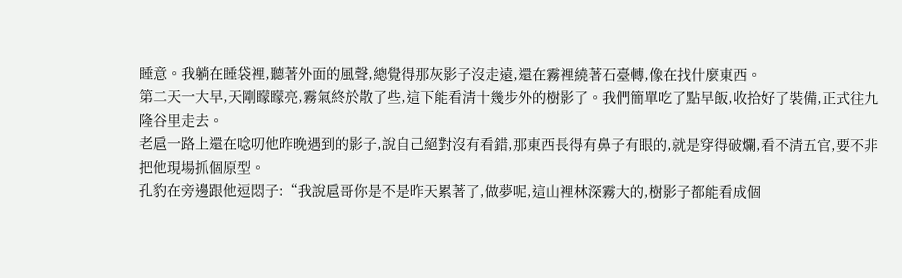睡意。我躺在睡袋裡,聽著外面的風聲,總覺得那灰影子沒走遠,還在霧裡繞著石臺轉,像在找什麼東西。
第二天一大早,天剛矇矇亮,霧氣終於散了些,這下能看清十幾步外的樹影了。我們簡單吃了點早飯,收拾好了裝備,正式往九隆谷里走去。
老扈一路上還在唸叨他昨晚遇到的影子,說自己絕對沒有看錯,那東西長得有鼻子有眼的,就是穿得破爛,看不清五官,要不非把他現場抓個原型。
孔豹在旁邊跟他逗悶子:“我說扈哥你是不是昨天累著了,做夢呢,這山裡林深霧大的,樹影子都能看成個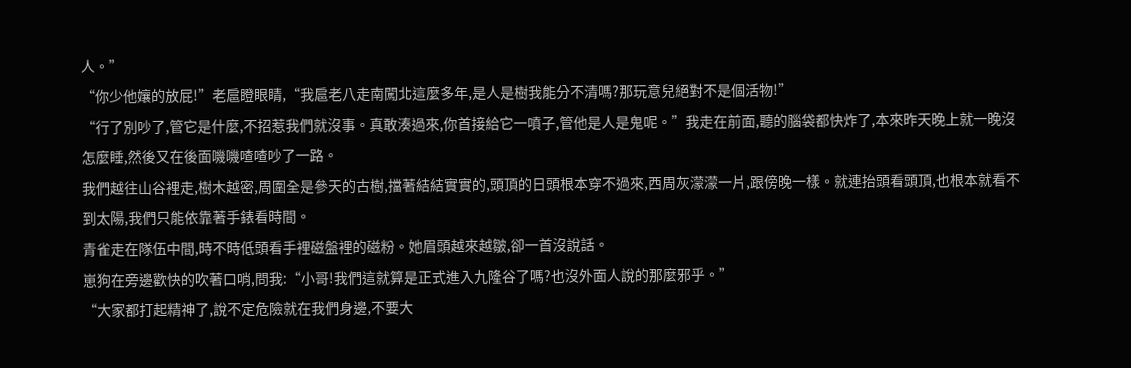人。”
“你少他孃的放屁!”老扈瞪眼睛,“我扈老八走南闖北這麼多年,是人是樹我能分不清嗎?那玩意兒絕對不是個活物!”
“行了別吵了,管它是什麼,不招惹我們就沒事。真敢湊過來,你首接給它一噴子,管他是人是鬼呢。”我走在前面,聽的腦袋都快炸了,本來昨天晚上就一晚沒怎麼睡,然後又在後面嘰嘰喳喳吵了一路。
我們越往山谷裡走,樹木越密,周圍全是參天的古樹,擋著結結實實的,頭頂的日頭根本穿不過來,西周灰濛濛一片,跟傍晚一樣。就連抬頭看頭頂,也根本就看不到太陽,我們只能依靠著手錶看時間。
青雀走在隊伍中間,時不時低頭看手裡磁盤裡的磁粉。她眉頭越來越皺,卻一首沒說話。
崽狗在旁邊歡快的吹著口哨,問我:“小哥!我們這就算是正式進入九隆谷了嗎?也沒外面人說的那麼邪乎。”
“大家都打起精神了,說不定危險就在我們身邊,不要大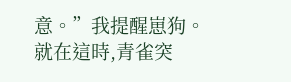意。”我提醒崽狗。
就在這時,青雀突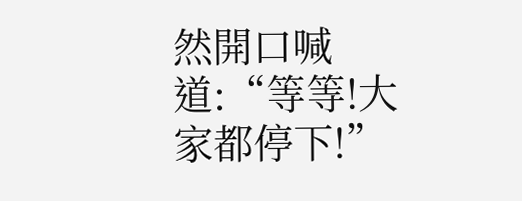然開口喊道:“等等!大家都停下!”